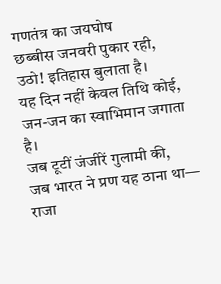गणतंत्र का जयघोष
छब्बीस जनवरी पुकार रही,
उठो! इतिहास बुलाता है।
यह दिन नहीं केवल तिथि कोई,
जन-जन का स्वाभिमान जगाता है।
जब टूटीं जंजीरें गुलामी की,
जब भारत ने प्रण यह ठाना था—
राजा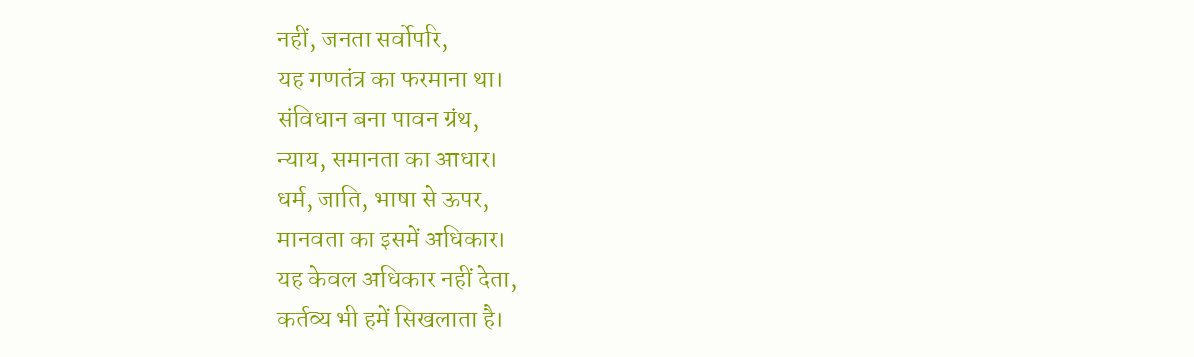नहीं, जनता सर्वोपरि,
यह गणतंत्र का फरमाना था।
संविधान बना पावन ग्रंथ,
न्याय, समानता का आधार।
धर्म, जाति, भाषा से ऊपर,
मानवता का इसमें अधिकार।
यह केवल अधिकार नहीं देता,
कर्तव्य भी हमें सिखलाता है।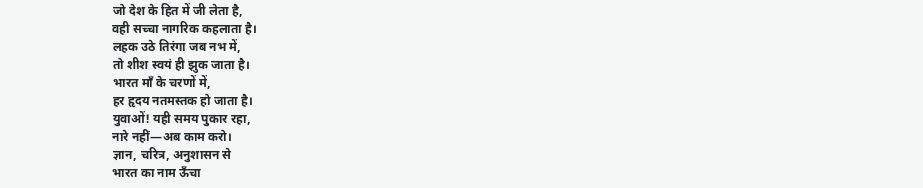जो देश के हित में जी लेता है,
वही सच्चा नागरिक कहलाता है।
लहक उठे तिरंगा जब नभ में,
तो शीश स्वयं ही झुक जाता है।
भारत माँ के चरणों में,
हर हृदय नतमस्तक हो जाता है।
युवाओं! यही समय पुकार रहा,
नारे नहीं—अब काम करो।
ज्ञान, चरित्र, अनुशासन से
भारत का नाम ऊँचा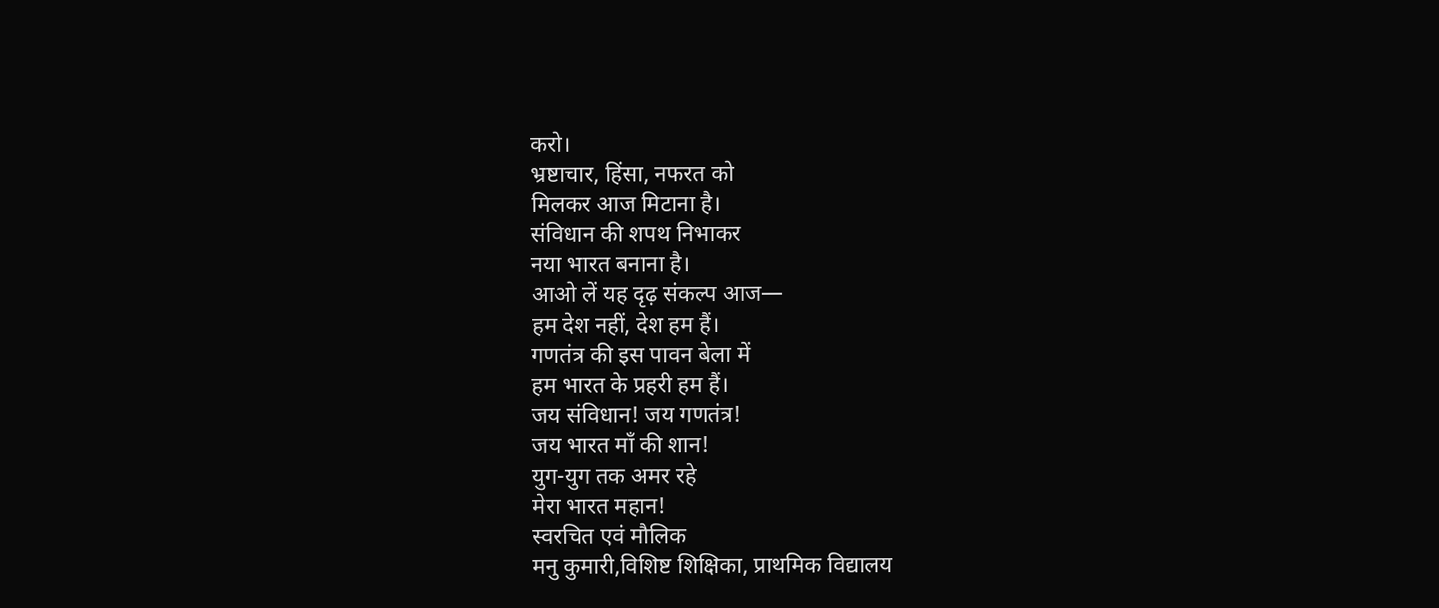करो।
भ्रष्टाचार, हिंसा, नफरत को
मिलकर आज मिटाना है।
संविधान की शपथ निभाकर
नया भारत बनाना है।
आओ लें यह दृढ़ संकल्प आज—
हम देश नहीं, देश हम हैं।
गणतंत्र की इस पावन बेला में
हम भारत के प्रहरी हम हैं।
जय संविधान! जय गणतंत्र!
जय भारत माँ की शान!
युग-युग तक अमर रहे
मेरा भारत महान!
स्वरचित एवं मौलिक
मनु कुमारी,विशिष्ट शिक्षिका, प्राथमिक विद्यालय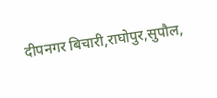दीपनगर बिचारी,राघोपुर,सुपौल,